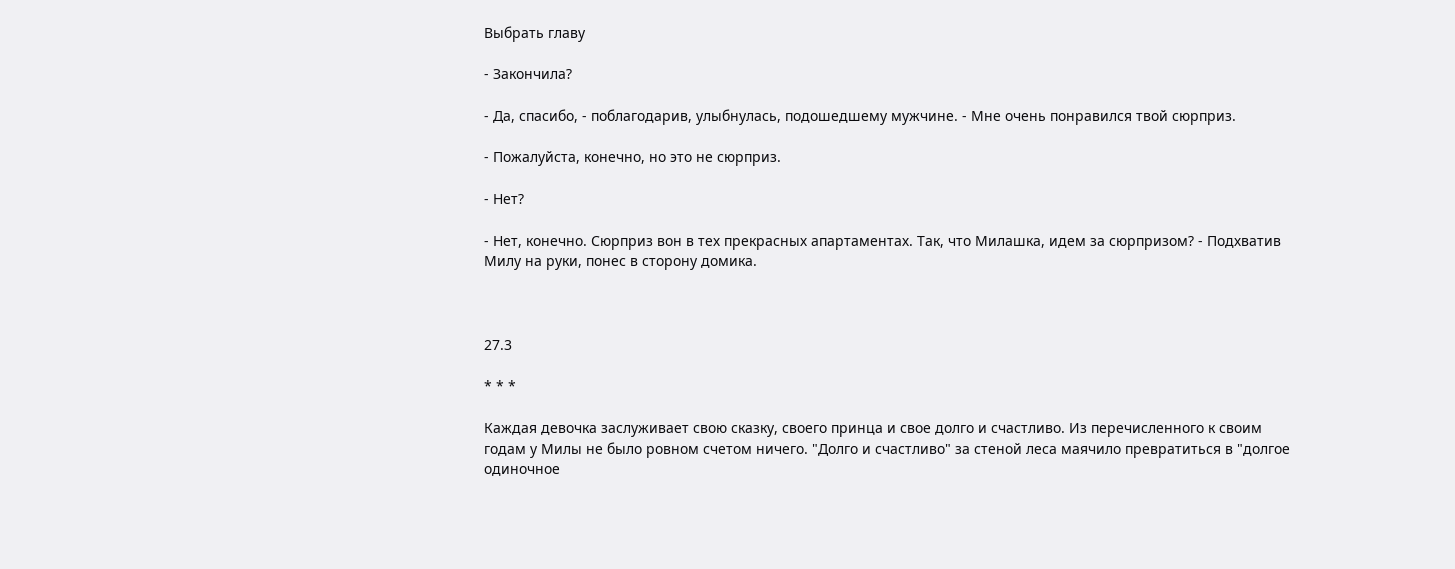Выбрать главу

- Закончила?

- Да, спасибо, - поблагодарив, улыбнулась, подошедшему мужчине. - Мне очень понравился твой сюрприз.

- Пожалуйста, конечно, но это не сюрприз.

- Нет?

- Нет, конечно. Сюрприз вон в тех прекрасных апартаментах. Так, что Милашка, идем за сюрпризом? - Подхватив Милу на руки, понес в сторону домика.



27.3

* * *

Каждая девочка заслуживает свою сказку, своего принца и свое долго и счастливо. Из перечисленного к своим годам у Милы не было ровном счетом ничего. "Долго и счастливо" за стеной леса маячило превратиться в "долгое одиночное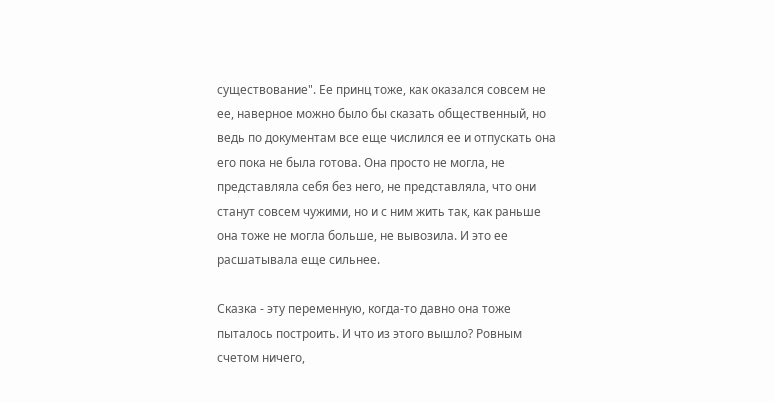существование". Ее принц тоже, как оказался совсем не ее, наверное можно было бы сказать общественный, но ведь по документам все еще числился ее и отпускать она его пока не была готова. Она просто не могла, не представляла себя без него, не представляла, что они станут совсем чужими, но и с ним жить так, как раньше она тоже не могла больше, не вывозила. И это ее расшатывала еще сильнее.

Сказка - эту переменную, когда-то давно она тоже пыталось построить. И что из этого вышло? Ровным счетом ничего,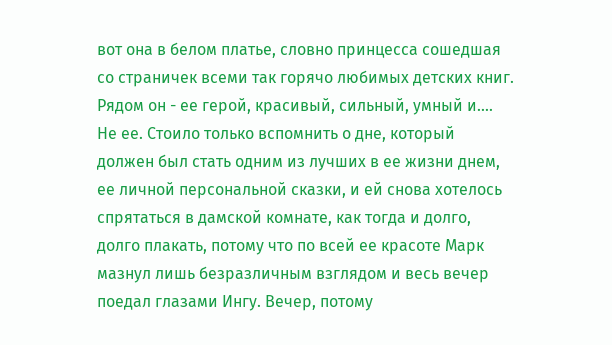вот она в белом платье, словно принцесса сошедшая со страничек всеми так горячо любимых детских книг. Рядом он - ее герой, красивый, сильный, умный и.... Не ее. Стоило только вспомнить о дне, который должен был стать одним из лучших в ее жизни днем, ее личной персональной сказки, и ей снова хотелось спрятаться в дамской комнате, как тогда и долго, долго плакать, потому что по всей ее красоте Марк мазнул лишь безразличным взглядом и весь вечер поедал глазами Ингу. Вечер, потому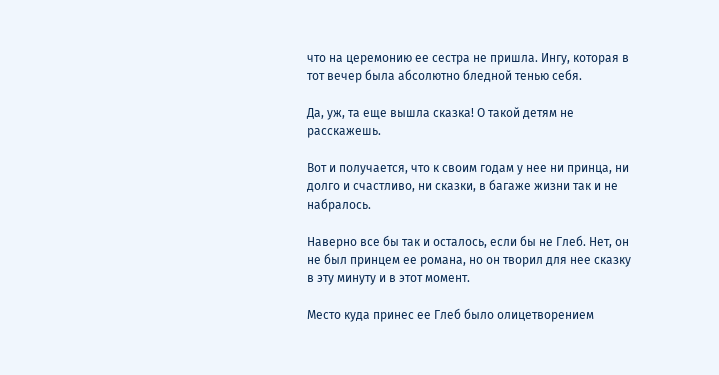что на церемонию ее сестра не пришла. Ингу, которая в тот вечер была абсолютно бледной тенью себя.

Да, уж, та еще вышла сказка! О такой детям не расскажешь.

Вот и получается, что к своим годам у нее ни принца, ни долго и счастливо, ни сказки, в багаже жизни так и не набралось.

Наверно все бы так и осталось, если бы не Глеб. Нет, он не был принцем ее романа, но он творил для нее сказку в эту минуту и в этот момент.

Место куда принес ее Глеб было олицетворением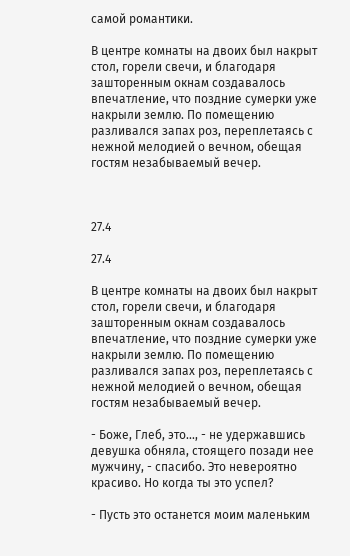самой романтики.

В центре комнаты на двоих был накрыт стол, горели свечи, и благодаря зашторенным окнам создавалось впечатление, что поздние сумерки уже накрыли землю. По помещению разливался запах роз, переплетаясь с нежной мелодией о вечном, обещая гостям незабываемый вечер.



27.4

27.4

В центре комнаты на двоих был накрыт стол, горели свечи, и благодаря зашторенным окнам создавалось впечатление, что поздние сумерки уже накрыли землю. По помещению разливался запах роз, переплетаясь с нежной мелодией о вечном, обещая гостям незабываемый вечер.

- Боже, Глеб, это..., - не удержавшись девушка обняла, стоящего позади нее мужчину, - спасибо. Это невероятно красиво. Но когда ты это успел?

- Пусть это останется моим маленьким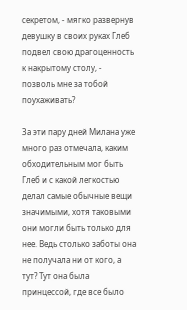секретом, - мягко развернув девушку в своих руках Глеб подвел свою драгоценность к накрытому столу, - позволь мне за тобой поухаживать?

За эти пару дней Милана уже много раз отмечала, каким обходительным мог быть Глеб и с какой легкостью делал самые обычные вещи значимыми, хотя таковыми они могли быть только для нее. Ведь столько заботы она не получала ни от кого, а тут? Тут она была принцессой, где все было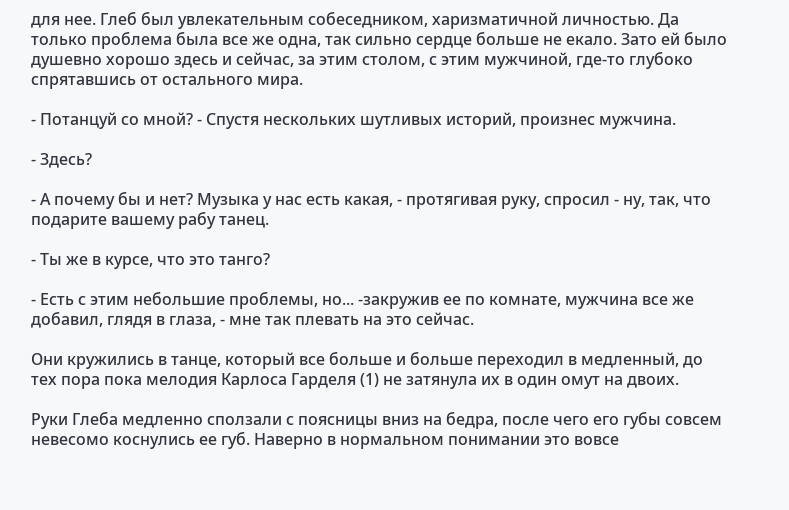для нее. Глеб был увлекательным собеседником, харизматичной личностью. Да только проблема была все же одна, так сильно сердце больше не екало. Зато ей было душевно хорошо здесь и сейчас, за этим столом, с этим мужчиной, где-то глубоко спрятавшись от остального мира.

- Потанцуй со мной? - Спустя нескольких шутливых историй, произнес мужчина.

- Здесь?

- А почему бы и нет? Музыка у нас есть какая, - протягивая руку, спросил - ну, так, что подарите вашему рабу танец.

- Ты же в курсе, что это танго?

- Есть с этим небольшие проблемы, но... -закружив ее по комнате, мужчина все же добавил, глядя в глаза, - мне так плевать на это сейчас.

Они кружились в танце, который все больше и больше переходил в медленный, до тех пора пока мелодия Карлоса Гарделя (1) не затянула их в один омут на двоих.

Руки Глеба медленно сползали с поясницы вниз на бедра, после чего его губы совсем невесомо коснулись ее губ. Наверно в нормальном понимании это вовсе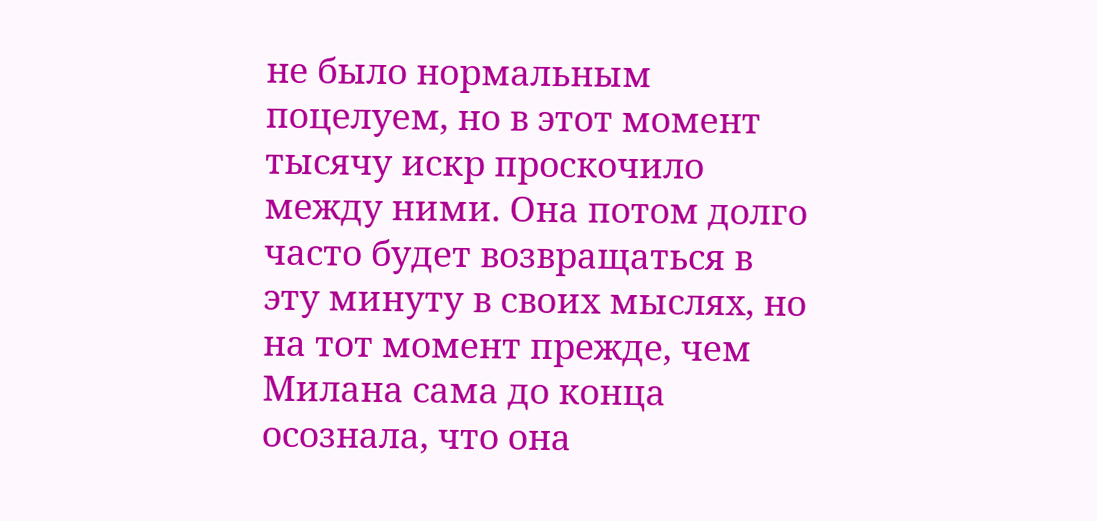не было нормальным поцелуем, но в этот момент тысячу искр проскочило между ними. Она потом долго часто будет возвращаться в эту минуту в своих мыслях, но на тот момент прежде, чем Милана сама до конца осознала, что она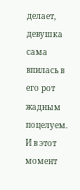делает, девушка сама впилась в его рот жадным поцелуем. И в этот момент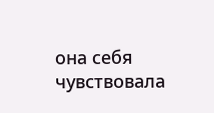она себя чувствовала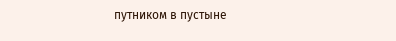путником в пустыне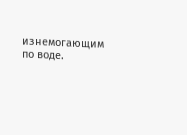изнемогающим по воде.